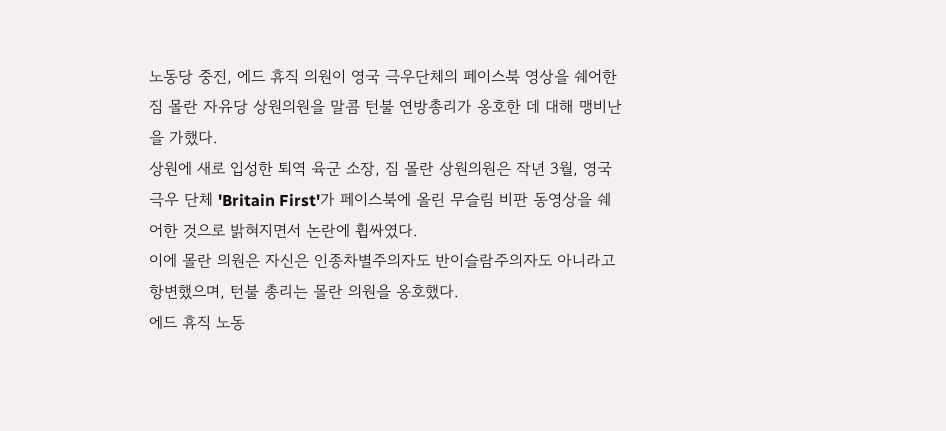노동당 중진, 에드 휴직 의원이 영국 극우단체의 페이스북 영상을 쉐어한 짐 몰란 자유당 상원의원을 말콤 턴불 연방총리가 옹호한 데 대해 맹비난을 가했다.
상원에 새로 입성한 퇴역 육군 소장, 짐 몰란 상원의원은 작년 3월, 영국 극우 단체 'Britain First'가 페이스북에 올린 무슬림 비판 동영상을 쉐어한 것으로 밝혀지면서 논란에 휩싸였다.
이에 몰란 의원은 자신은 인종차별주의자도 반이슬람주의자도 아니라고 항변했으며, 턴불 총리는 몰란 의원을 옹호했다.
에드 휴직 노동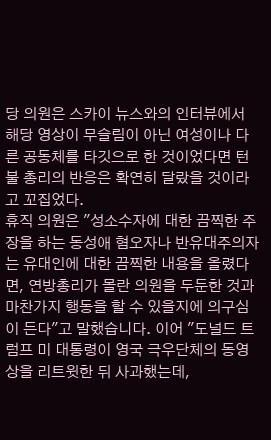당 의원은 스카이 뉴스와의 인터뷰에서 해당 영상이 무슬림이 아닌 여성이나 다른 공동체를 타깃으로 한 것이었다면 턴불 총리의 반응은 확연히 달랐을 것이라고 꼬집었다.
휴직 의원은 "성소수자에 대한 끔찍한 주장을 하는 동성애 혐오자나 반유대주의자는 유대인에 대한 끔찍한 내용을 올렸다면, 연방총리가 몰란 의원을 두둔한 것과 마찬가지 행동을 할 수 있을지에 의구심이 든다"고 말했습니다. 이어 "도널드 트럼프 미 대통령이 영국 극우단체의 동영상을 리트윗한 뒤 사과했는데,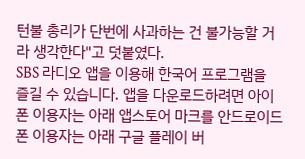턴불 총리가 단번에 사과하는 건 불가능할 거라 생각한다"고 덧붙였다.
SBS 라디오 앱을 이용해 한국어 프로그램을 즐길 수 있습니다. 앱을 다운로드하려면 아이폰 이용자는 아래 앱스토어 마크를 안드로이드 폰 이용자는 아래 구글 플레이 버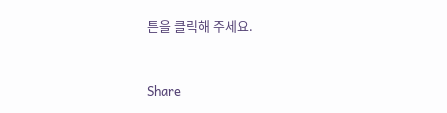튼을 클릭해 주세요.



Share